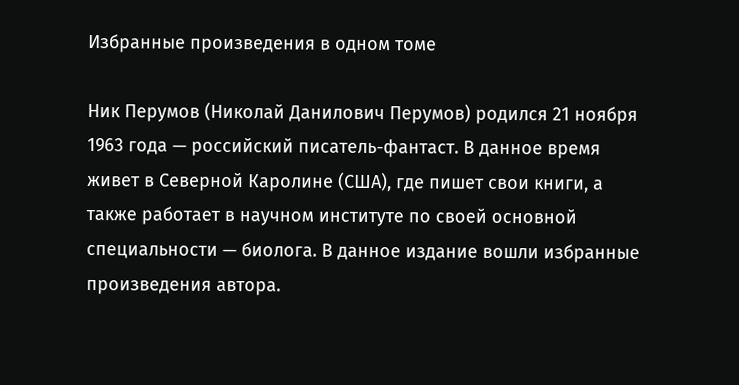Избранные произведения в одном томе

Ник Перумов (Николай Данилович Перумов) родился 21 ноября 1963 года — российский писатель-фантаст. В данное время живет в Северной Каролине (США), где пишет свои книги, а также работает в научном институте по своей основной специальности — биолога. В данное издание вошли избранные произведения автора.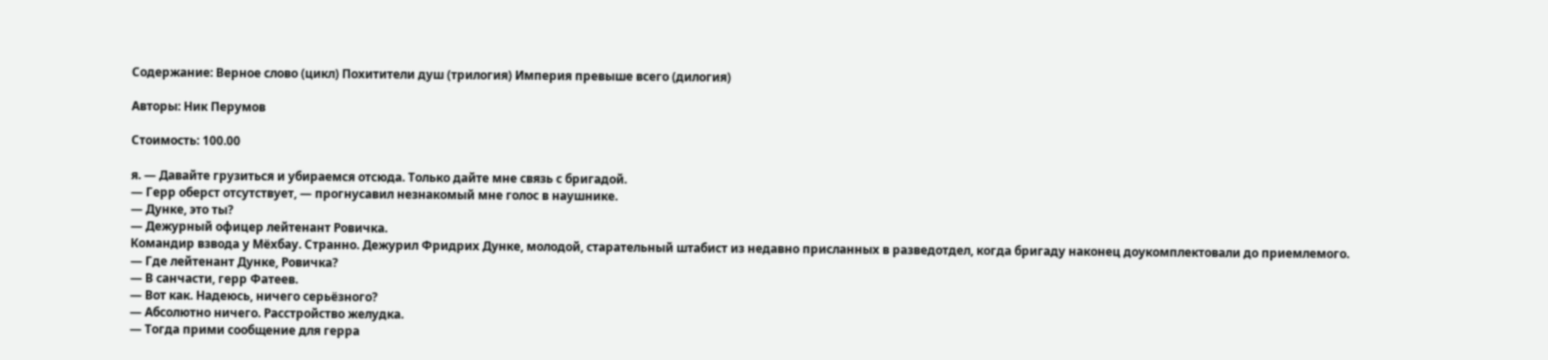Содержание: Верное слово (цикл) Похитители душ (трилогия) Империя превыше всего (дилогия)

Авторы: Ник Перумов

Стоимость: 100.00

я. — Давайте грузиться и убираемся отсюда. Только дайте мне связь с бригадой.
— Герр оберст отсутствует, — прогнусавил незнакомый мне голос в наушнике.
— Дунке, это ты?
— Дежурный офицер лейтенант Ровичка.
Командир взвода у Мёхбау. Странно. Дежурил Фридрих Дунке, молодой, старательный штабист из недавно присланных в разведотдел, когда бригаду наконец доукомплектовали до приемлемого.
— Где лейтенант Дунке, Ровичка?
— В санчасти, герр Фатеев.
— Вот как. Надеюсь, ничего серьёзного?
— Абсолютно ничего. Расстройство желудка.
— Тогда прими сообщение для герра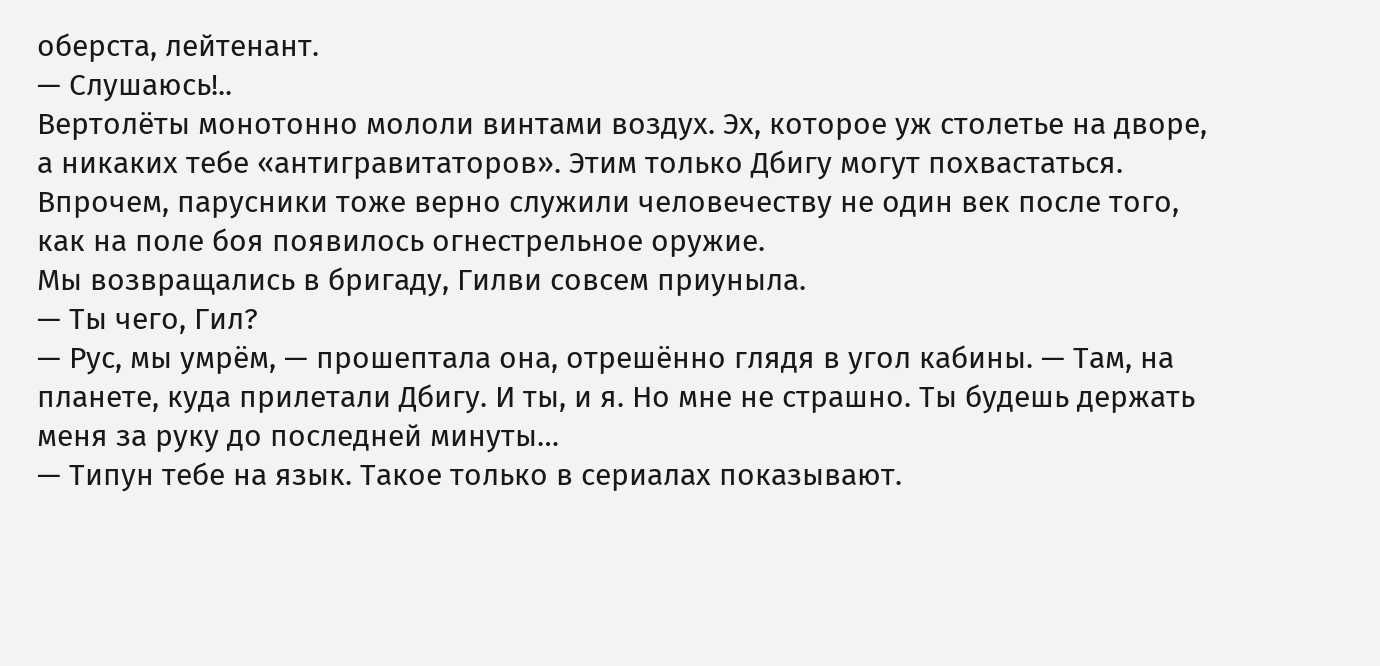оберста, лейтенант.
— Слушаюсь!..
Вертолёты монотонно мололи винтами воздух. Эх, которое уж столетье на дворе, а никаких тебе «антигравитаторов». Этим только Дбигу могут похвастаться. Впрочем, парусники тоже верно служили человечеству не один век после того, как на поле боя появилось огнестрельное оружие.
Мы возвращались в бригаду, Гилви совсем приуныла.
— Ты чего, Гил?
— Рус, мы умрём, — прошептала она, отрешённо глядя в угол кабины. — Там, на планете, куда прилетали Дбигу. И ты, и я. Но мне не страшно. Ты будешь держать меня за руку до последней минуты…
— Типун тебе на язык. Такое только в сериалах показывают.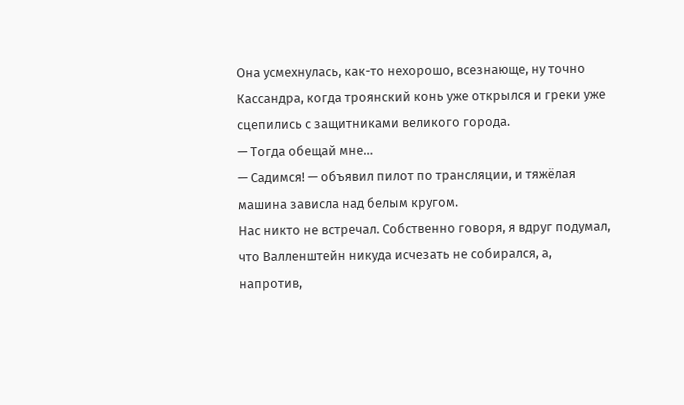Она усмехнулась, как-то нехорошо, всезнающе, ну точно
Кассандра, когда троянский конь уже открылся и греки уже сцепились с защитниками великого города.
— Тогда обещай мне…
— Садимся! — объявил пилот по трансляции, и тяжёлая машина зависла над белым кругом.
Нас никто не встречал. Собственно говоря, я вдруг подумал, что Валленштейн никуда исчезать не собирался, а, напротив,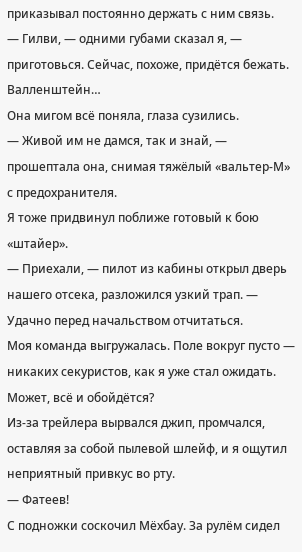приказывал постоянно держать с ним связь.
— Гилви, — одними губами сказал я, — приготовься. Сейчас, похоже, придётся бежать. Валленштейн…
Она мигом всё поняла, глаза сузились.
— Живой им не дамся, так и знай, — прошептала она, снимая тяжёлый «вальтер-М» с предохранителя.
Я тоже придвинул поближе готовый к бою «штайер».
— Приехали, — пилот из кабины открыл дверь нашего отсека, разложился узкий трап. — Удачно перед начальством отчитаться.
Моя команда выгружалась. Поле вокруг пусто — никаких секуристов, как я уже стал ожидать. Может, всё и обойдётся?
Из-за трейлера вырвался джип, промчался, оставляя за собой пылевой шлейф, и я ощутил неприятный привкус во рту.
— Фатеев!
С подножки соскочил Мёхбау. За рулём сидел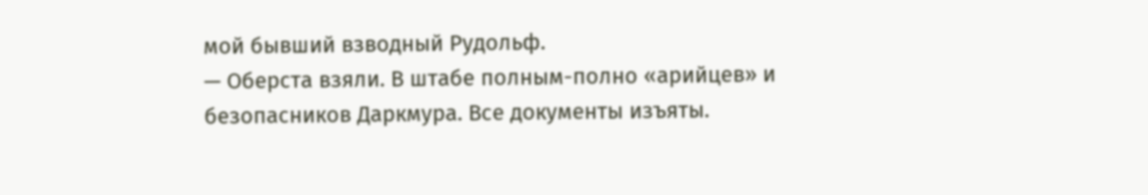мой бывший взводный Рудольф.
— Оберста взяли. В штабе полным-полно «арийцев» и безопасников Даркмура. Все документы изъяты.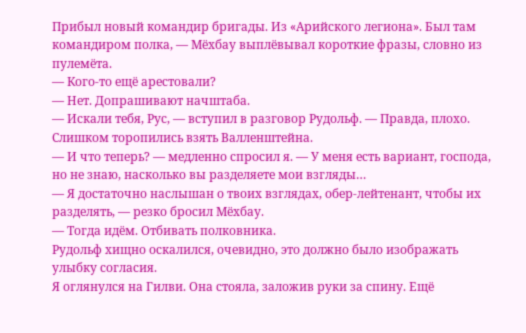Прибыл новый командир бригады. Из «Арийского легиона». Был там командиром полка, — Мёхбау выплёвывал короткие фразы, словно из пулемёта.
— Кого-то ещё арестовали?
— Нет. Допрашивают начштаба.
— Искали тебя, Рус, — вступил в разговор Рудольф. — Правда, плохо. Слишком торопились взять Валленштейна.
— И что теперь? — медленно спросил я. — У меня есть вариант, господа, но не знаю, насколько вы разделяете мои взгляды…
— Я достаточно наслышан о твоих взглядах, обер-лейтенант, чтобы их разделять, — резко бросил Мёхбау.
— Тогда идём. Отбивать полковника.
Рудольф хищно оскалился, очевидно, это должно было изображать улыбку согласия.
Я оглянулся на Гилви. Она стояла, заложив руки за спину. Ещё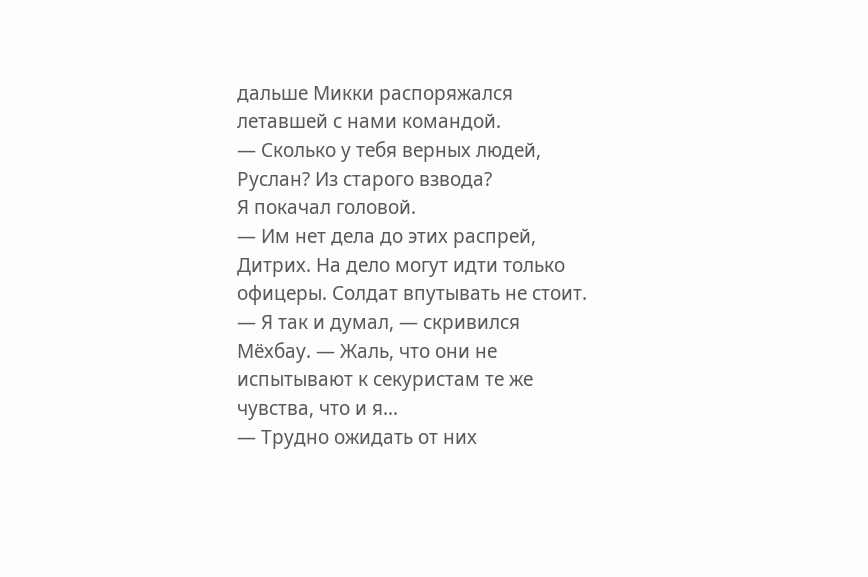дальше Микки распоряжался летавшей с нами командой.
— Сколько у тебя верных людей, Руслан? Из старого взвода?
Я покачал головой.
— Им нет дела до этих распрей, Дитрих. На дело могут идти только офицеры. Солдат впутывать не стоит.
— Я так и думал, — скривился Мёхбау. — Жаль, что они не испытывают к секуристам те же чувства, что и я…
— Трудно ожидать от них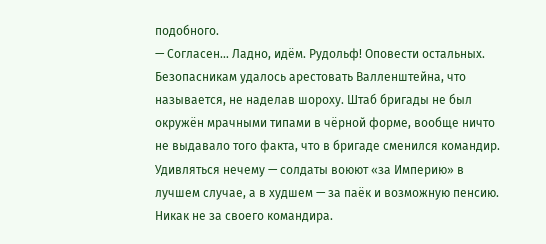подобного.
— Согласен… Ладно, идём. Рудольф! Оповести остальных.
Безопасникам удалось арестовать Валленштейна, что называется, не наделав шороху. Штаб бригады не был окружён мрачными типами в чёрной форме, вообще ничто не выдавало того факта, что в бригаде сменился командир. Удивляться нечему — солдаты воюют «за Империю» в лучшем случае, а в худшем — за паёк и возможную пенсию. Никак не за своего командира.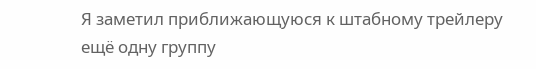Я заметил приближающуюся к штабному трейлеру ещё одну группу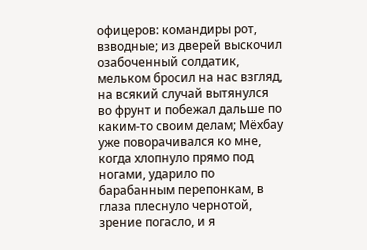офицеров: командиры рот, взводные; из дверей выскочил озабоченный солдатик, мельком бросил на нас взгляд, на всякий случай вытянулся во фрунт и побежал дальше по каким-то своим делам; Мёхбау уже поворачивался ко мне, когда хлопнуло прямо под ногами, ударило по барабанным перепонкам, в глаза плеснуло чернотой, зрение погасло, и я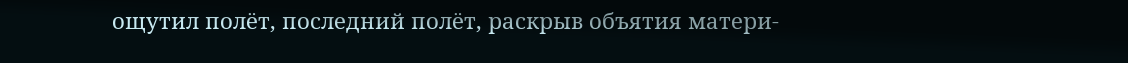ощутил полёт, последний полёт, раскрыв объятия матери-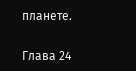планете.

Глава 24